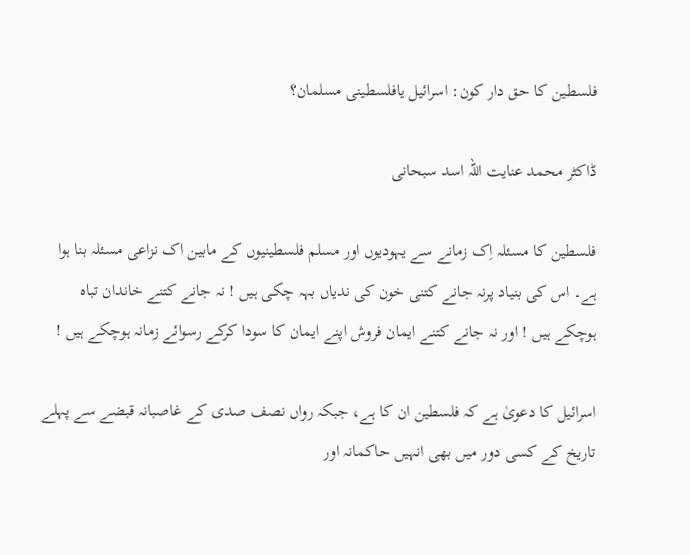فلسطین کا حق دار کون: اسرائیل یافلسطینی مسلمان؟

ڈاکٹر محمد عنایت اللہ اسد سبحانی

فلسطین کا مسئلہ اِک زمانے سے یہودیوں اور مسلم فلسطینیوں کے مابین اک نزاعی مسئلہ بنا ہوا ہے۔ اس کی بنیاد پرنہ جانے کتنی خون کی ندیاں بہہ چکی ہیں ! نہ جانے کتنے خاندان تباہ ہوچکے ہیں ! اور نہ جانے کتنے ایمان فروش اپنے ایمان کا سودا کرکے رسوائے زمانہ ہوچکے ہیں !

اسرائیل کا دعویٰ ہے کہ فلسطین ان کا ہے، جبکہ رواں نصف صدی کے غاصبانہ قبضے سے پہلے تاریخ کے کسی دور میں بھی انہیں حاکمانہ اور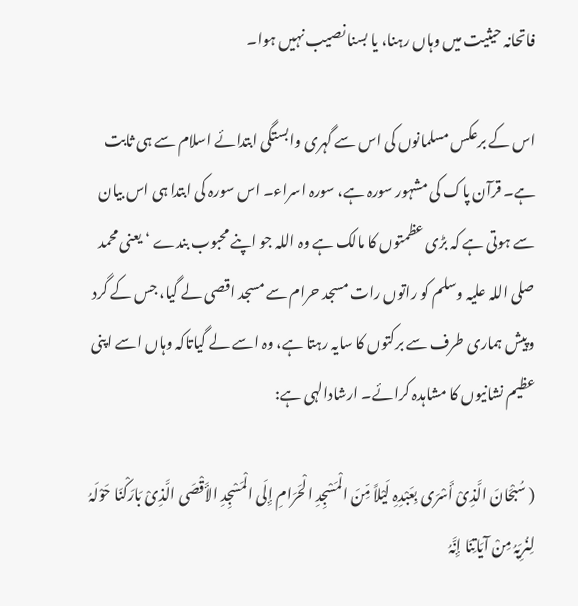فاتحانہ حیثیت میں وہاں رہنا، یا بسنا نصیب نہیں ہوا۔

اس کے برعکس مسلمانوں کی اس سے گہری وابستگی ابتدائے اسلام سے ہی ثابت ہے۔ قرآن پاک کی مشہور سورہ ہے، سورہ اسراء۔ اس سورہ کی ابتدا ہی اس بیان سے ہوتی ہے کہ بڑی عظمتوں کا مالک ہے وہ اللہ جو اپنے محبوب بندے ‘ یعنی محمد صلی اللہ علیہ وسلم کو راتوں رات مسجد حرام سے مسجد اقصی لے گیا، جس کے گرد وپیش ہماری طرف سے برکتوں کا سایہ رہتا ہے، وہ اسے لے گیاتاکہ وہاں اسے اپنی عظیم نشانیوں کا مشاہدہ کرائے۔ ارشادالہی ہے:

( سُبْحَانَ الَّذِیْ أَسْرَی بِعَبْدِہِ لَیْلاً مِّنَ الْمَسْجِدِ الْحَرَامِ إِلَی الْمَسْجِدِ الأَقْصَی الَّذِیْ بَارَکْنَا حَوْلَہُ لِنُرِیَہُ مِنْ آیَاتِنَا إِنَّہُ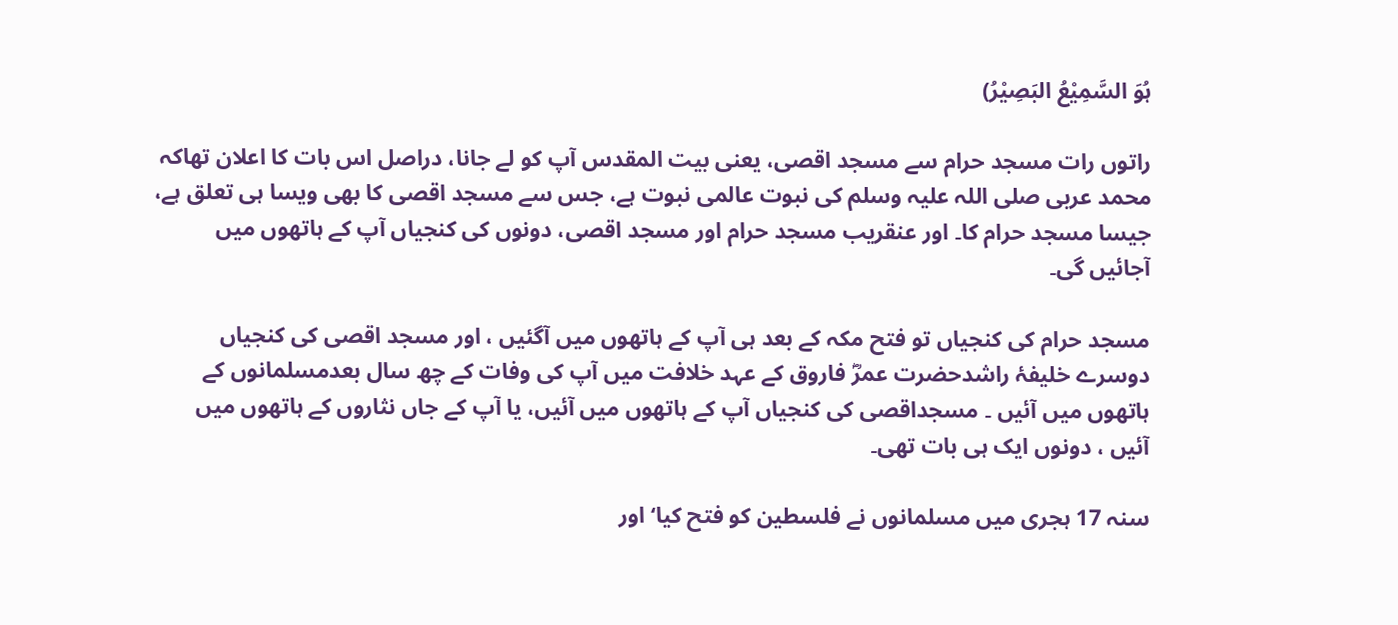ہُوَ السَّمِیْعُ البَصِیْرُ)

راتوں رات مسجد حرام سے مسجد اقصی، یعنی بیت المقدس آپ کو لے جانا، دراصل اس بات کا اعلان تھاکہ محمد عربی صلی اللہ علیہ وسلم کی نبوت عالمی نبوت ہے، جس سے مسجد اقصی کا بھی ویسا ہی تعلق ہے، جیسا مسجد حرام کا۔ اور عنقریب مسجد حرام اور مسجد اقصی، دونوں کی کنجیاں آپ کے ہاتھوں میں آجائیں گی۔

مسجد حرام کی کنجیاں تو فتح مکہ کے بعد ہی آپ کے ہاتھوں میں آگئیں ، اور مسجد اقصی کی کنجیاں دوسرے خلیفۂ راشدحضرت عمرؓ فاروق کے عہد خلافت میں آپ کی وفات کے چھ سال بعدمسلمانوں کے ہاتھوں میں آئیں ۔ مسجداقصی کی کنجیاں آپ کے ہاتھوں میں آئیں، یا آپ کے جاں نثاروں کے ہاتھوں میں آئیں ، دونوں ایک ہی بات تھی۔

سنہ 17 ہجری میں مسلمانوں نے فلسطین کو فتح کیا‘ اور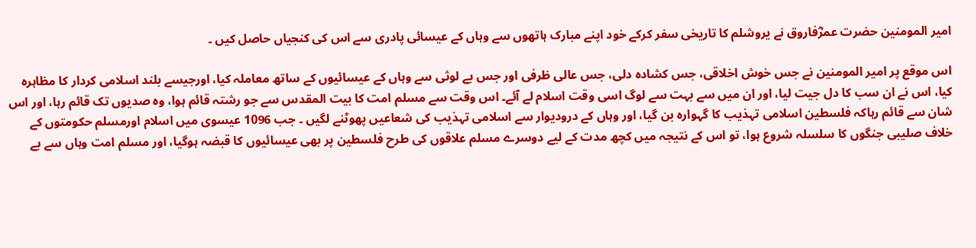امیر المومنین حضرت عمرؓفاروق نے یروشلم کا تاریخی سفر کرکے خود اپنے مبارک ہاتھوں سے وہاں کے عیسائی پادری سے اس کی کنجیاں حاصل کیں ۔

اس موقع پر امیر المومنین نے جس خوش اخلاقی، جس کشادہ دلی، جس عالی ظرفی اور جس بے لوثی سے وہاں کے عیسائیوں کے ساتھ معاملہ کیا، اورجیسے بلند اسلامی کردار کا مظاہرہ کیا، اس نے ان سب کا دل جیت لیا، اور ان میں سے بہت سے لوگ اسی وقت اسلام لے آئے۔ اس وقت سے مسلم امت کا بیت المقدس سے جو رشتہ قائم ہوا، وہ صدیوں تک قائم رہا، اور اس شان سے قائم رہاکہ فلسطین اسلامی تہذیب کا گہوارہ بن گیا، اور وہاں کے درودیوار سے اسلامی تہذیب کی شعاعیں پھوٹنے لگیں ۔ جب 1096 عیسوی میں اسلام اورمسلم حکومتوں کے خلاف صلیبی جنگوں کا سلسلہ شروع ہوا، تو اس کے نتیجہ میں کچھ مدت کے لیے دوسرے مسلم علاقوں کی طرح فلسطین پر بھی عیسائیوں کا قبضہ ہوگیا، اور مسلم امت وہاں سے بے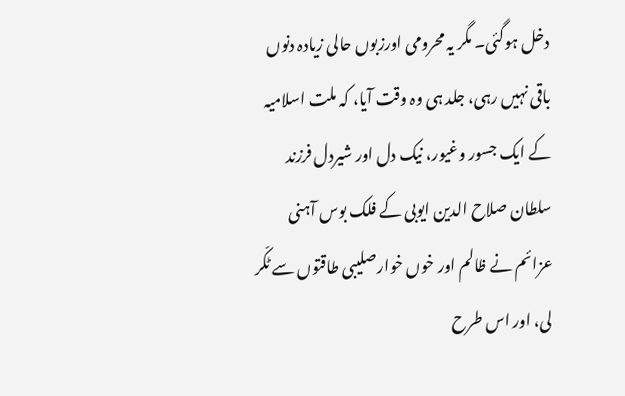دخل ہوگئی۔ مگر یہ محرومی اورزبوں حالی زیادہ دنوں باقی نہیں رہی، جلد ہی وہ وقت آیا، کہ ملت اسلامیہ کے ایک جسور وغیور، نیک دل اور شیردل فرزند سلطان صلاح الدین ایوبی کے فلک بوس آہنی عزائم نے ظالم اور خوں خوارصلیبی طاقتوں سے ٹکّر لی، اور اس طرح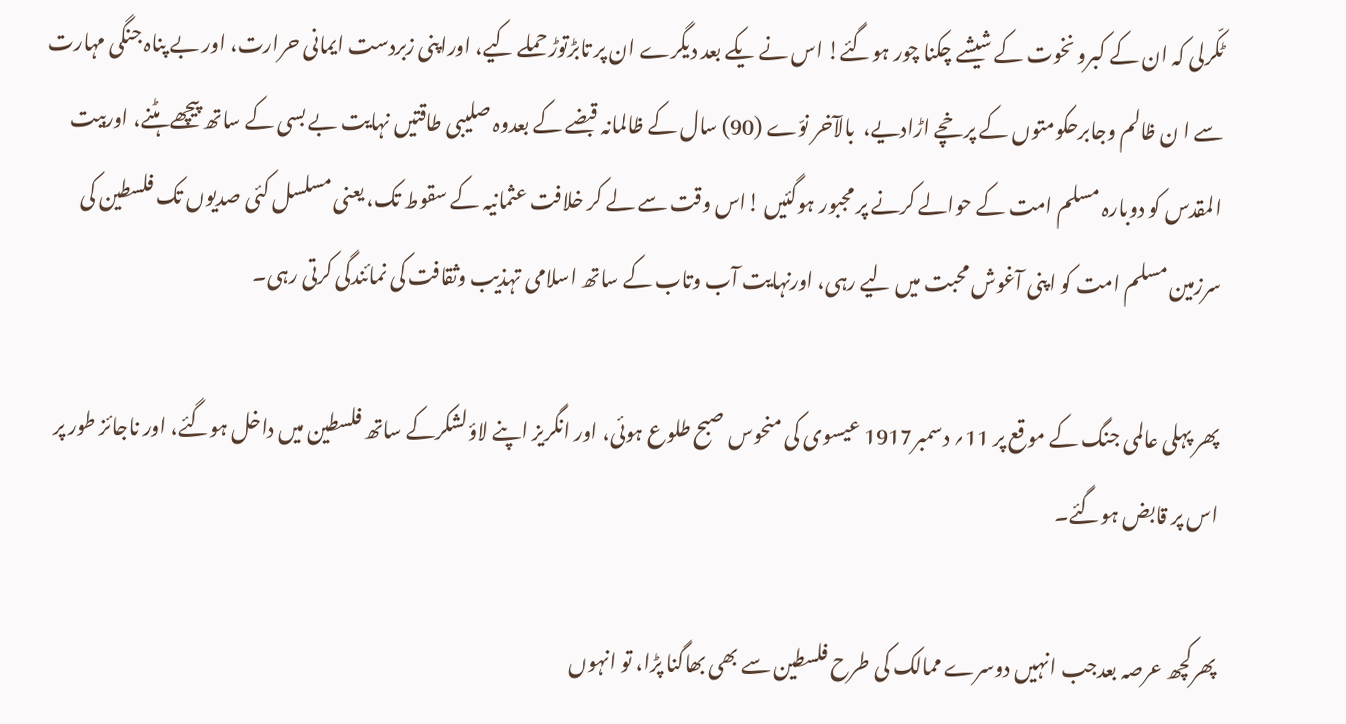ٹکّرلی کہ ان کے کبرو نخوت کے شیشے چکنا چور ہوگئے! اس نے یکے بعد دیگرے ان پر تابڑتوڑ حملے کیے، اوراپنی زبردست ایمانی حرارت، اور بے پناہ جنگی مہارت سے ا ن ظالم وجابرحکومتوں کے پرخچے اڑادیے،  بالآخر نوّے (90) سال کے ظالمانہ قبضے کے بعدوہ صلیبی طاقتیں نہایت بے بسی کے ساتھ پیچھے ہٹنے، اوربیت المقدس کو دوبارہ مسلم امت کے حوالے کرنے پر مجبور ہوگئیں !اس وقت سے لے کر خلافت عثمانیہ کے سقوط تک، یعنی مسلسل کئی صدیوں تک فلسطین کی سرزمین مسلم امت کو اپنی آغوش محبت میں لیے رہی، اورنہایت آب وتاب کے ساتھ اسلامی تہذیب وثقافت کی نمائندگی کرتی رہی۔

پھر پہلی عالمی جنگ کے موقع پر 11؍ دسمبر1917 عیسوی کی منحوس صبح طلوع ہوئی، اور انگریز اپنے لاؤلشکرکے ساتھ فلسطین میں داخل ہوگئے، اور ناجائز طور پر اس پر قابض ہوگئے۔

پھرکچھ عرصہ بعدجب انہیں دوسرے ممالک کی طرح فلسطین سے بھی بھاگنا پڑا، تو انہوں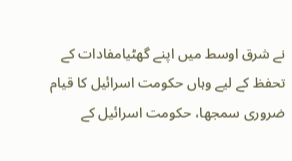نے شرق اوسط میں اپنے گھٹیامفادات کے تحفظ کے لیے وہاں حکومت اسرائیل کا قیام ضروری سمجھا، حکومت اسرائیل کے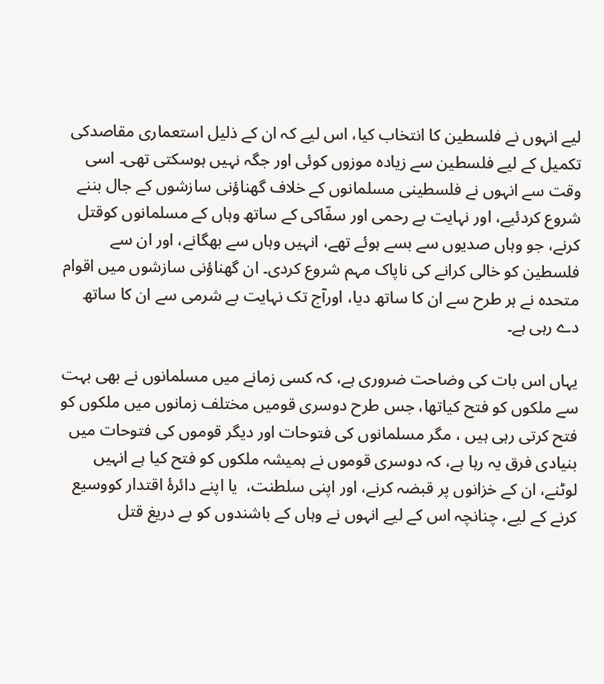لیے انہوں نے فلسطین کا انتخاب کیا، اس لیے کہ ان کے ذلیل استعماری مقاصدکی تکمیل کے لیے فلسطین سے زیادہ موزوں کوئی اور جگہ نہیں ہوسکتی تھی۔ اسی وقت سے انہوں نے فلسطینی مسلمانوں کے خلاف گھناؤنی سازشوں کے جال بننے شروع کردئیے، اور نہایت بے رحمی اور سفّاکی کے ساتھ وہاں کے مسلمانوں کوقتل کرنے، جو وہاں صدیوں سے بسے ہوئے تھے، انہیں وہاں سے بھگانے، اور ان سے فلسطین کو خالی کرانے کی ناپاک مہم شروع کردی۔ ان گھناؤنی سازشوں میں اقوام متحدہ نے ہر طرح سے ان کا ساتھ دیا، اورآج تک نہایت بے شرمی سے ان کا ساتھ دے رہی ہے۔

یہاں اس بات کی وضاحت ضروری ہے، کہ کسی زمانے میں مسلمانوں نے بھی بہت سے ملکوں کو فتح کیاتھا، جس طرح دوسری قومیں مختلف زمانوں میں ملکوں کو فتح کرتی رہی ہیں ، مگر مسلمانوں کی فتوحات اور دیگر قوموں کی فتوحات میں بنیادی فرق یہ رہا ہے، کہ دوسری قوموں نے ہمیشہ ملکوں کو فتح کیا ہے انہیں لوٹنے، ان کے خزانوں پر قبضہ کرنے، اور اپنی سلطنت،  یا اپنے دائرۂ اقتدار کووسیع کرنے کے لیے، چنانچہ اس کے لیے انہوں نے وہاں کے باشندوں کو بے دریغ قتل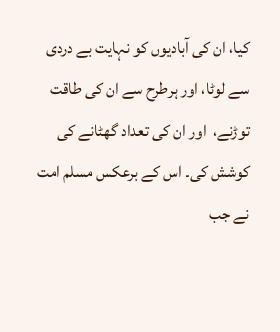کیا، ان کی آبادیوں کو نہایت بے دردی سے لوٹا، اور ہرطرح سے ان کی طاقت توڑنے،  اور ان کی تعداد گھٹانے کی کوشش کی۔ اس کے برعکس مسلم امت نے جب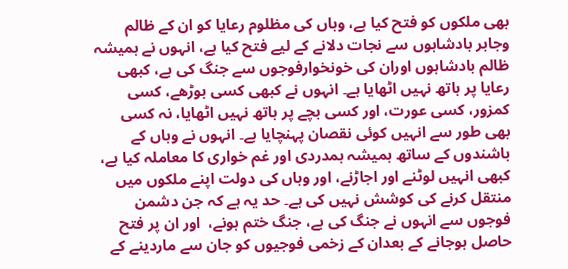بھی ملکوں کو فتح کیا ہے، وہاں کی مظلوم رعایا کو ان کے ظالم وجابر بادشاہوں سے نجات دلانے کے لیے فتح کیا ہے، انہوں نے ہمیشہ ظالم بادشاہوں اوران کی خونخوارفوجوں سے جنگ کی ہے، کبھی رعایا پر ہاتھ نہیں اٹھایا ہے۔ انہوں نے کبھی کسی بوڑھے، کسی کمزور، کسی عورت، اور کسی بچے پر ہاتھ نہیں اٹھایا، نہ کسی بھی طور سے انہیں کوئی نقصان پہنچایا ہے۔ انہوں نے وہاں کے باشندوں کے ساتھ ہمیشہ ہمدردی اور غم خواری کا معاملہ کیا ہے، کبھی انہیں لوٹنے اور اجاڑنے، اور وہاں کی دولت اپنے ملکوں میں منتقل کرنے کی کوشش نہیں کی ہے۔ حد یہ ہے کہ جن دشمن فوجوں سے انہوں نے جنگ کی ہے، جنگ ختم ہونے،  اور ان پر فتح حاصل ہوجانے کے بعدان کے زخمی فوجیوں کو جان سے ماردینے کے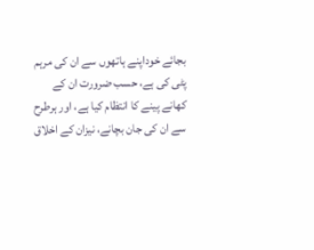بجائے خوداپنے ہاتھوں سے ان کی مرہم پٹی کی ہے، حسب ضرورت ان کے کھانے پینے کا انتظام کیا ہے، اور ہرطرح سے ان کی جان بچانے، نیزان کے اخلاق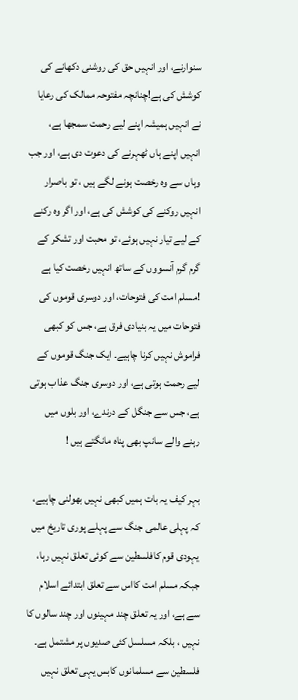سنوارنے، اور انہیں حق کی روشنی دکھانے کی کوشش کی ہے!چنانچہ مفتوحہ ممالک کی رعایا نے انہیں ہمیشہ اپنے لیے رحمت سمجھا ہے، انہیں اپنے ہاں ٹھہرنے کی دعوت دی ہے، اور جب وہاں سے وہ رخصت ہونے لگے ہیں ، تو باصرار انہیں روکنے کی کوشش کی ہے، اور اگر وہ رکنے کے لیے تیار نہیں ہوئے، تو محبت اور تشکر کے گرم گرم آنسووں کے ساتھ انہیں رخصت کیا ہے !مسلم امت کی فتوحات، اور دوسری قوموں کی فتوحات میں یہ بنیادی فرق ہے، جس کو کبھی فراموش نہیں کرنا چاہیے۔ ایک جنگ قوموں کے لیے رحمت ہوتی ہے، اور دوسری جنگ عذاب ہوتی ہے، جس سے جنگل کے درندے، اور بلوں میں رہنے والے سانپ بھی پناہ مانگتے ہیں !

بہر کیف یہ بات ہمیں کبھی نہیں بھولنی چاہیے،  کہ پہلی عالمی جنگ سے پہلے پوری تاریخ میں یہودی قوم کافلسطین سے کوئی تعلق نہیں رہا، جبکہ مسلم امت کااس سے تعلق ابتدائے اسلام سے ہے، اور یہ تعلق چند مہینوں اور چند سالوں کا نہیں ، بلکہ مسلسل کئی صدیوں پر مشتمل ہے۔ فلسطین سے مسلمانوں کابس یہی تعلق نہیں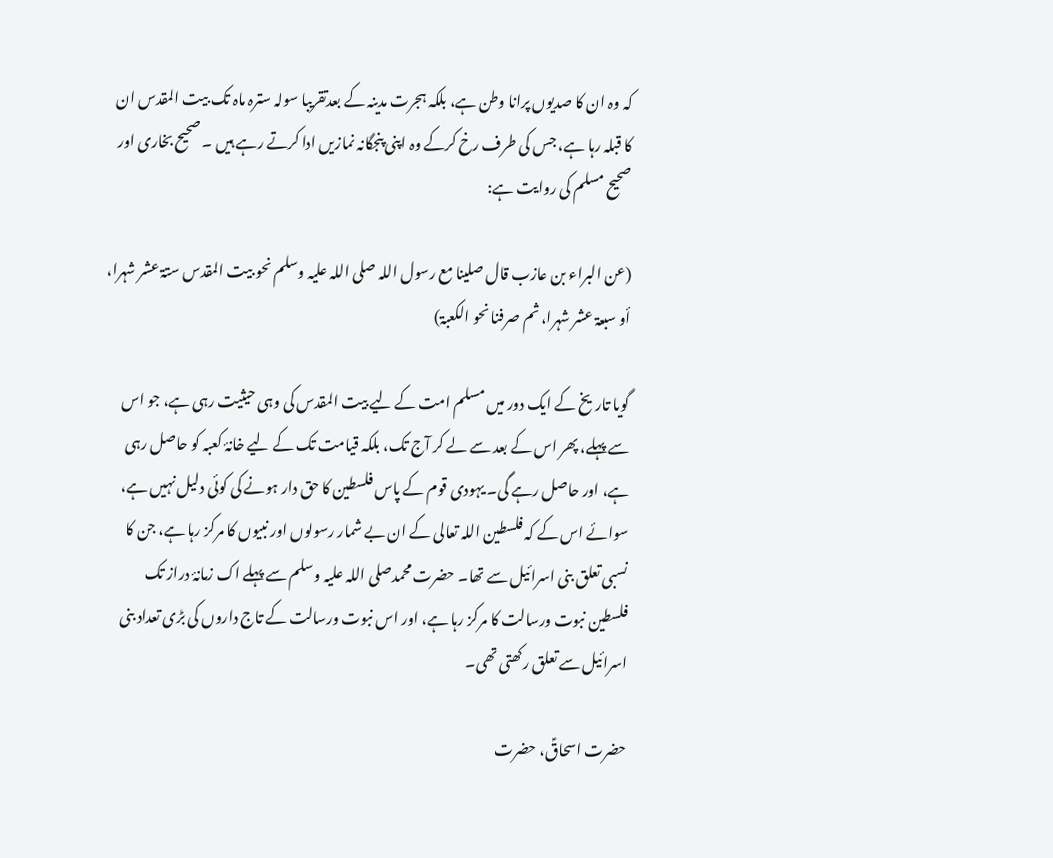کہ وہ ان کا صدیوں پرانا وطن ہے، بلکہ ہجرت مدینہ کے بعدتقریبا سولہ سترہ ماہ تک بیت المقدس ان کا قبلہ رہا ہے، جس کی طرف رخ کرکے وہ اپنی پنجگانہ نمازیں ادا کرتے رہے ہیں ۔ صحیح بخاری اور صحیح مسلم کی روایت ہے:

(عن البراء بن عازب قال صلینا مع رسول اللہ صلی اللہ علیہ وسلم نحو بیت المقدس ستۃ عشر شہرا، أو سبعۃ عشر شہرا، ثم صرفنا نحو الکعبۃ)

گویا تاریخ کے ایک دور میں مسلم امت کے لیے بیت المقدس کی وہی حیثیت رہی ہے، جو اس سے پہلے، پھر اس کے بعد سے لے کر آج تک، بلکہ قیامت تک کے لیے خانۂ کعبہ کو حاصل رہی ہے، اور حاصل رہے گی۔ یہودی قوم کے پاس فلسطین کا حق دار ہونے کی کوئی دلیل نہیں ہے، سوائے اس کے کہ فلسطین اللہ تعالی کے ان بے شمار رسولوں اور نبیوں کا مرکز رہا ہے، جن کا نسبی تعلق بنی اسرائیل سے تھا۔ حضرت محمدصلی اللہ علیہ وسلم سے پہلے اک زمانۂ دراز تک فلسطین نبوت ورسالت کا مرکز رہا ہے، اور اس نبوت ورسالت کے تاج داروں کی بڑی تعداد بنی اسرائیل سے تعلق رکھتی تھی۔

حضرت اسحاقؑ، حضرت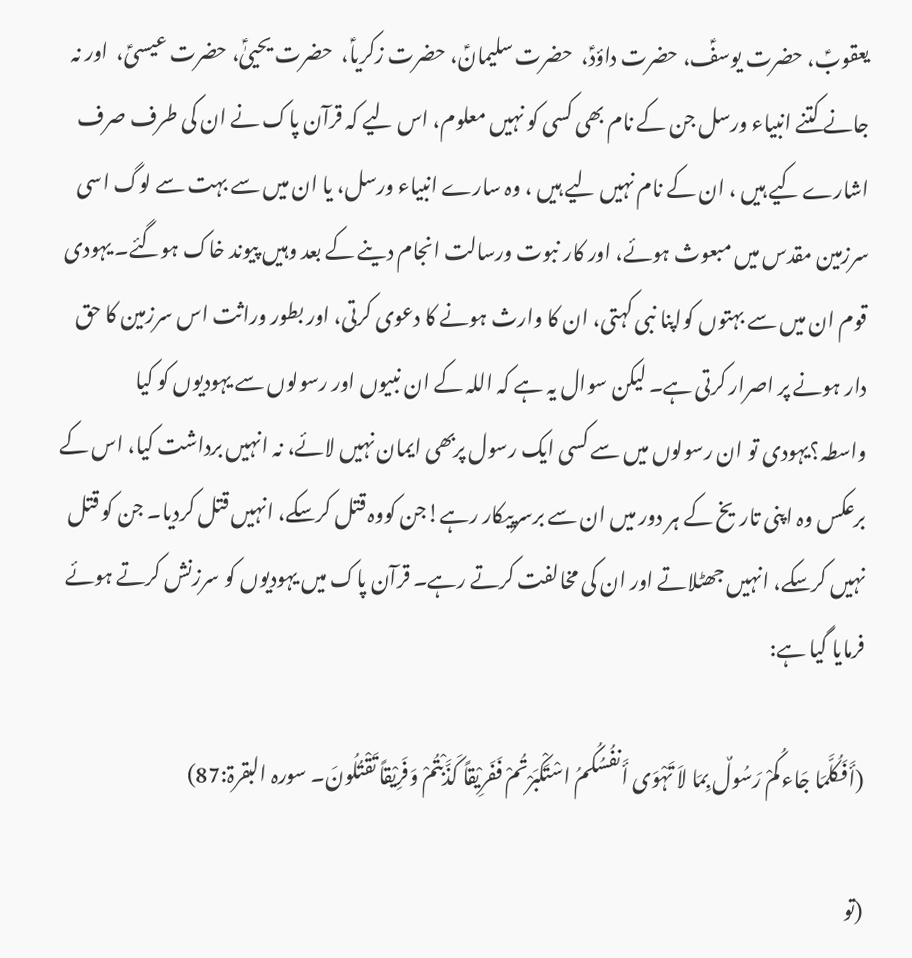یعقوبؑ، حضرت یوسفؑ، حضرت داؤدؑ،  حضرت سلیمانؑ، حضرت زکریاؑ،  حضرت یحییٰؑ، حضرت عیسیؑ،  اور نہ جانے کتنے انبیاء ورسل جن کے نام بھی کسی کو نہیں معلوم، اس لیے کہ قرآن پاک نے ان کی طرف صرف اشارے کیے ہیں ، ان کے نام نہیں لیے ہیں ، وہ سارے انبیاء ورسل، یا ان میں سے بہت سے لوگ اسی سرزمین مقدس میں مبعوث ہوئے، اور کار نبوت ورسالت انجام دینے کے بعد وہیں پیوند خاک ہوگئے۔ یہودی قوم ان میں سے بہتوں کواپنا نبی کہتی، ان کا وارث ہونے کا دعوی کرتی، اور بطور وراثت اس سرزمین کا حق دار ہونے پر اصرار کرتی ہے۔ لیکن سوال یہ ہے کہ اللہ کے ان نبیوں اور رسولوں سے یہودیوں کو کیا واسطہ؟یہودی تو ان رسولوں میں سے کسی ایک رسول پربھی ایمان نہیں لائے، نہ انہیں برداشت کیا، اس کے برعکس وہ اپنی تاریخ کے ہر دور میں ان سے برسرپیکار رہے!جن کووہ قتل کرسکے، انہیں قتل کردیا۔ جن کو قتل نہیں کرسکے، انہیں جھٹلاتے اور ان کی مخالفت کرتے رہے۔ قرآن پاک میں یہودیوں کو سرزنش کرتے ہوئے فرمایا گیا ہے:

(أَفَکُلَّمَا جَاء کُمْ رَسُولٌ بِمَا لاَ تَہْوَی أَنفُسُکُمُ اسْتَکْبَرْتُمْ فَفَرِیْقاً کَذَّبْتُمْ وَفَرِیْقاً تَقْتُلُونَ۔ سورہ البقرۃ:87)

(تو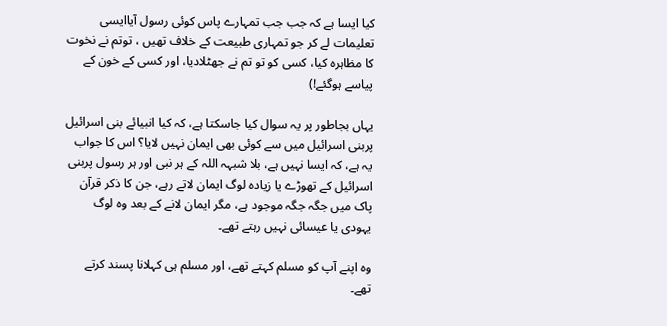کیا ایسا ہے کہ جب جب تمہارے پاس کوئی رسول آیاایسی تعلیمات لے کر جو تمہاری طبیعت کے خلاف تھیں ، توتم نے نخوت کا مظاہرہ کیا، کسی کو تو تم نے جھٹلادیا، اور کسی کے خون کے پیاسے ہوگئے!)

یہاں بجاطور پر یہ سوال کیا جاسکتا ہے، کہ کیا انبیائے بنی اسرائیل پربنی اسرائیل میں سے کوئی بھی ایمان نہیں لایا؟ اس کا جواب یہ ہے، کہ ایسا نہیں ہے، بلا شبہہ اللہ کے ہر نبی اور ہر رسول پربنی اسرائیل کے تھوڑے یا زیادہ لوگ ایمان لاتے رہے، جن کا ذکر قرآن پاک میں جگہ جگہ موجود ہے، مگر ایمان لانے کے بعد وہ لوگ یہودی یا عیسائی نہیں رہتے تھے۔

وہ اپنے آپ کو مسلم کہتے تھے، اور مسلم ہی کہلانا پسند کرتے تھے۔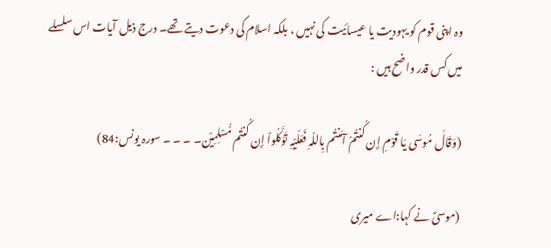وہ اپنی قوم کو یہودیت یا عیسائیت کی نہیں ، بلکہ اسلام کی دعوت دیتے تھے۔ درج ذیل آیات اس سلسلے میں کس قدر واضح ہیں :

(وَقَالَ مُوسَی یَا قَوْمِ إِن کُنتُمْ آمَنتُم بِاللّہِ فَعَلَیْہِ تَوَکَّلُواْ إِن کُنتُم مُّسْلِمِیْن۔ ۔ ۔ ۔ سورہ یونس:84)

(موسیؑ نے کہا:اے میری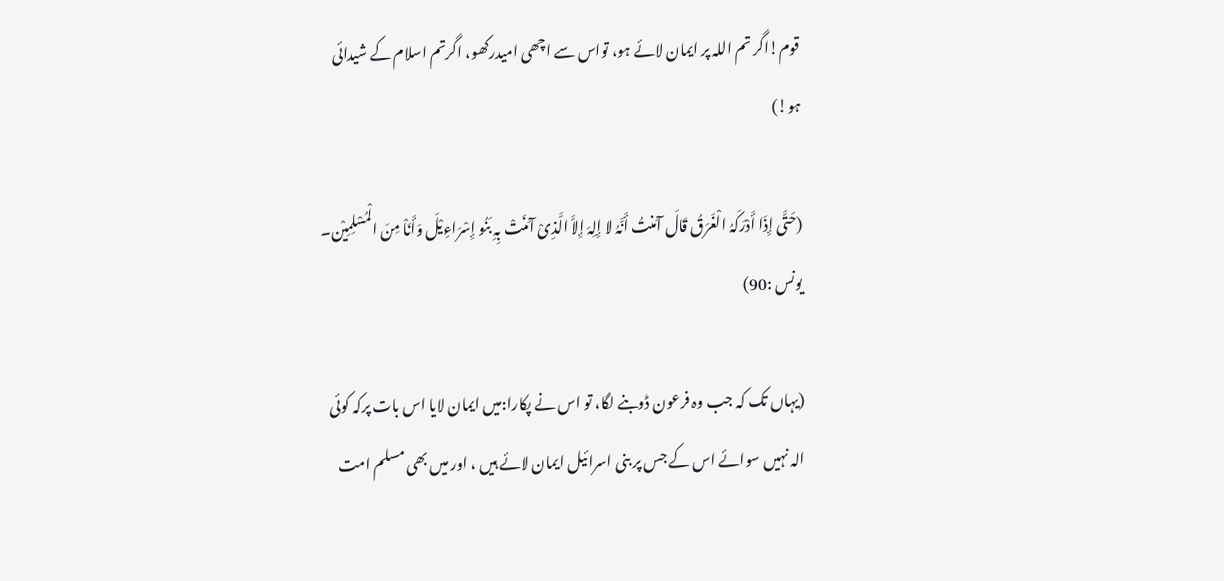قوم!اگر تم اللہ پر ایمان لائے ہو، تواس سے اچھی امیدرکھو، اگرتم اسلام کے شیدائی ہو!)

(حَتَّی إِذَا أَدْرَکَہُ الْغَرَقُ قَالَ آمَنتُ أَنَّہُ لا إِلِہَ إِلاَّ الَّذِیْ آمَنَتْ بِہِ بَنُو إِسْرَاءِیْلَ وَأَنَاْ مِنَ الْمُسْلِمِیْن۔ یونس :90)

(یہاں تک کہ جب وہ فرعون ڈوبنے لگا، تو اس نے پکارا:میں ایمان لایا اس بات پرکہ کوئی الہ نہیں سوائے اس کے جس پر بنی اسرائیل ایمان لائے ہیں ، اور میں بھی مسلم امت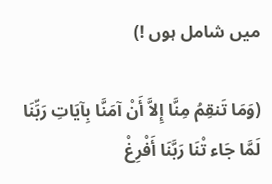میں شامل ہوں !)

(وَمَا تَنقِمُ مِنَّا إِلاَّ أَنْ آمَنَّا بِآیَاتِ رَبِّنَا لَمَّا جَاء تْنَا رَبَّنَا أَفْرِغْ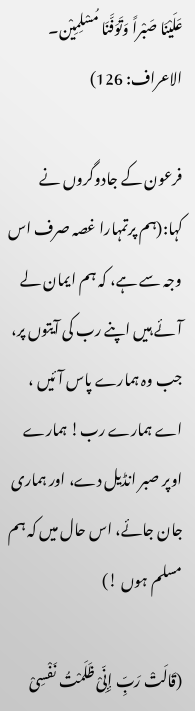عَلَیْنَا صَبْراً وَتَوَفَّنَا مُسْلِمِیْن۔ الاعراف: 126)

فرعون کے جادوگروں نے کہا:(ہم پرتمہارا غصہ صرف اس وجہ سے ہے، کہ ہم ایمان لے آئے ہیں اپنے رب کی آیتوں پر، جب وہ ہمارے پاس آئیں ، اے ہمارے رب! ہمارے اوپر صبر انڈیل دے، اور ہماری جان جائے، اس حال میں کہ ہم مسلم ہوں !)

(قَالَتْ رَبِّ إِنِّیْ ظَلَمْتُ نَفْسِیْ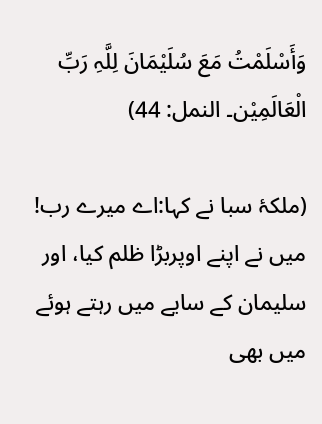وَأَسْلَمْتُ مَعَ سُلَیْمَانَ لِلَّہِ رَبِّ الْعَالَمِیْن۔ النمل: 44)

(ملکۂ سبا نے کہا:اے میرے رب! میں نے اپنے اوپربڑا ظلم کیا، اور سلیمان کے سایے میں رہتے ہوئے میں بھی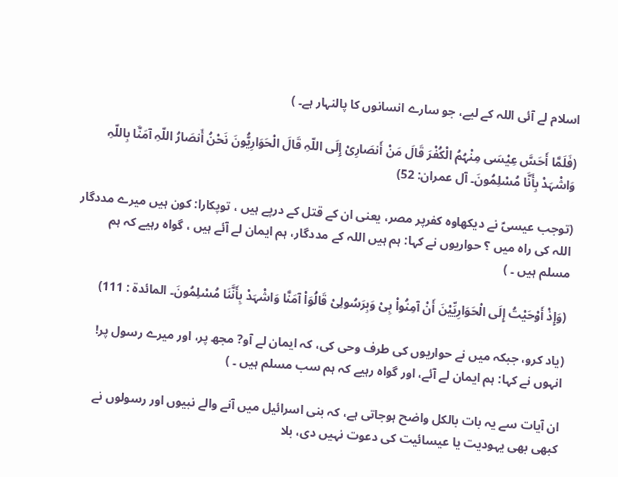اسلام لے آئی اللہ کے لیے، جو سارے انسانوں کا پالنہار ہے۔ )

(فَلَمَّا أَحَسَّ عِیْسَی مِنْہُمُ الْکُفْرَ قَالَ مَنْ أَنصَارِیْ إِلَی اللّہِ قَالَ الْحَوَارِیُّونَ نَحْنُ أَنصَارُ اللّہِ آمَنَّا بِاللّہِ وَاشْہَدْ بِأَنَّا مُسْلِمُونَ۔ آل عمران: 52)

(توجب عیسیؑ نے دیکھاوہ کفرپر مصر، یعنی ان کے قتل کے درپے ہیں ، توپکارا: کون ہیں میرے مددگار اللہ کی راہ میں ؟ حواریوں نے کہا: ہم ہیں اللہ کے مددگار، ہم ایمان لے آئے ہیں ، گواہ رہیے کہ ہم مسلم ہیں ۔ )

(وَإِذْ أَوْحَیْتُ إِلَی الْحَوَارِیِّیْنَ أَنْ آمِنُواْ بِیْ وَبِرَسُولِیْ قَالُوَاْ آمَنَّا وَاشْہَدْ بِأَنَّنَا مُسْلِمُونَ۔ المائدۃ : 111)

(یاد کرو، جبکہ میں نے حواریوں کی طرف وحی کی، کہ ایمان لے آو? مجھ پر، اور میرے رسول پر! انہوں نے کہا: ہم ایمان لے آئے، اور گواہ رہیے کہ ہم سب مسلم ہیں ۔ )

ان آیات سے یہ بات بالکل واضح ہوجاتی ہے، کہ بنی اسرائیل میں آنے والے نبیوں اور رسولوں نے کبھی بھی یہودیت یا عیسائیت کی دعوت نہیں دی، بلا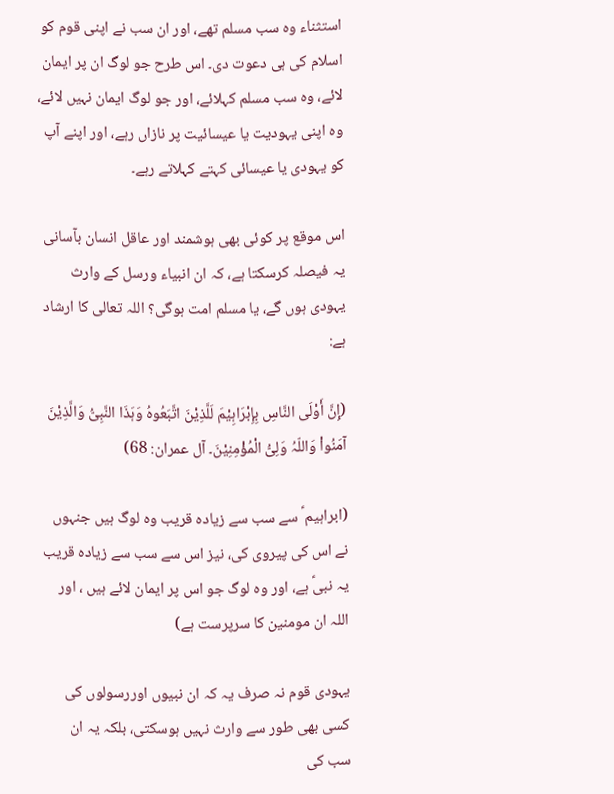استثناء وہ سب مسلم تھے، اور ان سب نے اپنی قوم کو اسلام کی ہی دعوت دی۔ اس طرح جو لوگ ان پر ایمان لائے، وہ سب مسلم کہلائے، اور جو لوگ ایمان نہیں لائے، وہ اپنی یہودیت یا عیسائیت پر نازاں رہے، اور اپنے آپ کو یہودی یا عیسائی کہتے کہلاتے رہے۔

اس موقع پر کوئی بھی ہوشمند اور عاقل انسان بآسانی یہ فیصلہ کرسکتا ہے، کہ ان انبیاء ورسل کے وارث یہودی ہوں گے، یا مسلم امت ہوگی؟ اللہ تعالی کا ارشاد ہے:

(إِنَّ أَوْلَی النَّاسِ بِإِبْرَاہِیْمَ لَلَّذِیْنَ اتَّبَعُوہُ وَہَذَا النَّبِیُّ وَالَّذِیْنَ آمَنُواْ وَاللّہُ وَلِیُّ الْمُؤْمِنِیْنَ۔ آل عمران: 68)

(ابراہیم ؑ سے سب سے زیادہ قریب وہ لوگ ہیں جنہوں نے اس کی پیروی کی، نیز اس سے سب سے زیادہ قریب یہ نبیؑ ہے، اور وہ لوگ جو اس پر ایمان لائے ہیں ، اور اللہ ان مومنین کا سرپرست ہے)

یہودی قوم نہ صرف یہ کہ ان نبیوں اوررسولوں کی کسی بھی طور سے وارث نہیں ہوسکتی، بلکہ یہ ان سب کی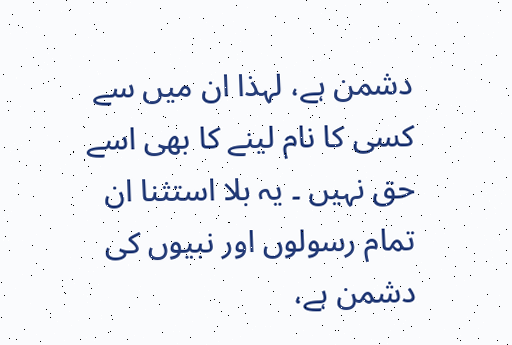دشمن ہے، لہذا ان میں سے کسی کا نام لینے کا بھی اسے حق نہیں ۔ یہ بلا استثنا ان تمام رسولوں اور نبیوں کی دشمن ہے،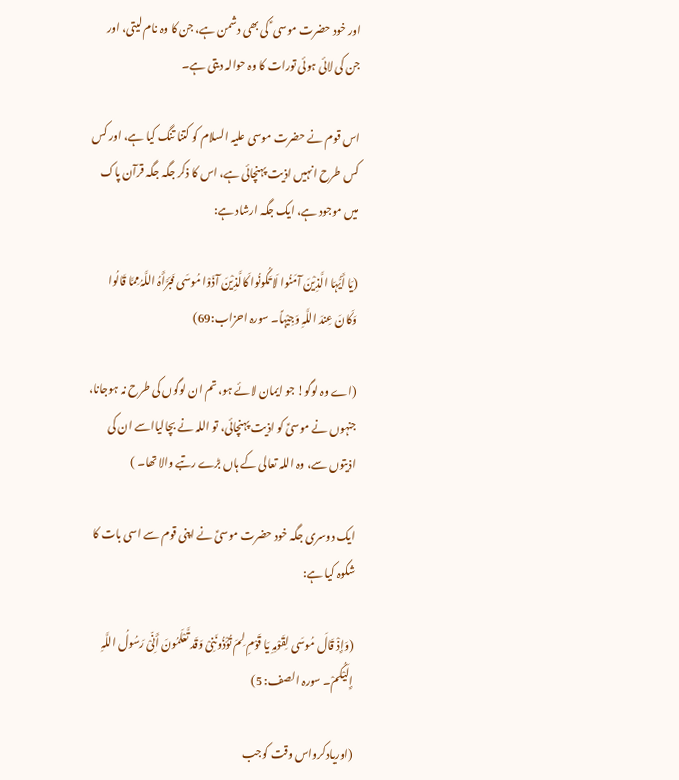اور خود حضرت موسی ؑ کی بھی دشمن ہے، جن کا وہ نام لیتی، اور جن کی لائی ہوئی تورات کا وہ حوالہ دیتی ہے۔

اس قوم نے حضرت موسی علیہ السلام کو کتنا تنگ کیا ہے، اور کس کس طرح انہیں اذیت پہنچائی ہے، اس کا ذکر جگہ جگہ قرآن پاک میں موجود ہے، ایک جگہ ارشاد ہے:

(یَا أَیُّہَا الَّذِیْنَ آمَنُوا لَا تَکُونُوا کَالَّذِیْنَ آذَوْا مُوسَی فَبَرَّأَہُ اللَّہُ مِمَّا قَالُوا وَکَانَ عِندَ اللَّہِ وَجِیْہاً۔ سورہ احزاب:69)

(اے وہ لوگو! جو ایمان لائے ہو، تم ان لوگوں کی طرح نہ ہوجانا، جنہوں نے موسیؑ کو اذیت پہنچائی، تو اللہ نے بچالیااسے ان کی اذیتوں سے، وہ اللہ تعالی کے ہاں بڑے رتبے والا تھا۔ )

ایک دوسری جگہ خود حضرت موسیؑ نے اپنی قوم سے اسی بات کا شکوہ کیا ہے:

(وَإِذْ قَالَ مُوسَی لِقَوْمِہِ یَا قَوْمِ لِمَ تُؤْذُونَنِیْ وَقَد تَّعْلَمُونَ أَنِّیْ رَسُولُ اللَّہِ إِلَیْکُمْ۔ سورہ الصف: 5)

(اوریادکرواس وقت کوجب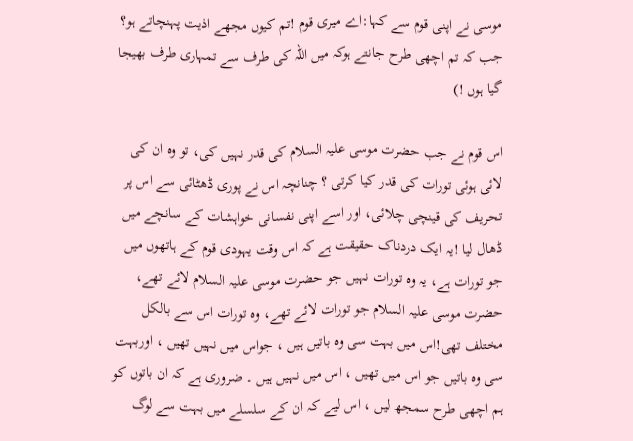موسی نے اپنی قوم سے کہا:اے میری قوم !تم کیوں مجھے اذیت پہنچاتے ہو؟ جب کہ تم اچھی طرح جانتے ہوکہ میں اللہ کی طرف سے تمہاری طرف بھیجا گیا ہوں !)

اس قوم نے جب حضرت موسی علیہ السلام کی قدر نہیں کی، تو وہ ان کی لائی ہوئی تورات کی قدر کیا کرتی ؟ چنانچہ اس نے پوری ڈھٹائی سے اس پر تحریف کی قینچی چلائی، اور اسے اپنی نفسانی خواہشات کے سانچے میں ڈھال لیا !یہ ایک دردناک حقیقت ہے کہ اس وقت یہودی قوم کے ہاتھوں میں جو تورات ہے، یہ وہ تورات نہیں جو حضرت موسی علیہ السلام لائے تھے، حضرت موسی علیہ السلام جو تورات لائے تھے، وہ تورات اس سے بالکل مختلف تھی!اس میں بہت سی وہ باتیں ہیں ، جواس میں نہیں تھیں ، اوربہت سی وہ باتیں جو اس میں تھیں ، اس میں نہیں ہیں ۔ ضروری ہے کہ ان باتوں کو ہم اچھی طرح سمجھ لیں ، اس لیے کہ ان کے سلسلے میں بہت سے لوگ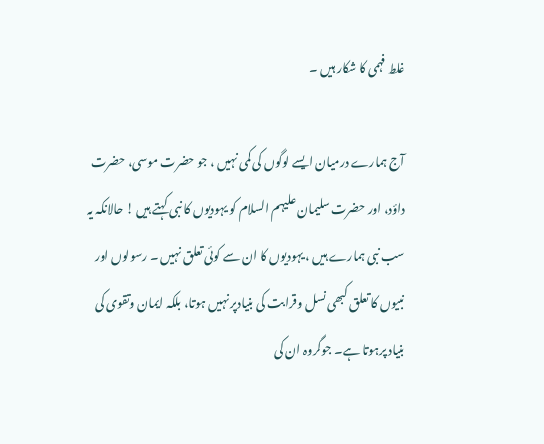غلط فہمی کا شکار ہیں ۔

آج ہمارے درمیان ایسے لوگوں کی کمی نہیں ، جو حضرت موسی، حضرت داؤد، اور حضرت سلیمان علیہم السلام کو یہودیوں کا نبی کہتے ہیں ! حالانکہ یہ سب نبی ہمارے ہیں ، یہودیوں کا ان سے کوئی تعلق نہیں ۔ رسولوں اور نبیوں کا تعلق کبھی نسل وقرابت کی بنیادپر نہیں ہوتا، بلکہ ایمان وتقوی کی بنیاد پرہوتا ہے۔ جوگروہ ان کی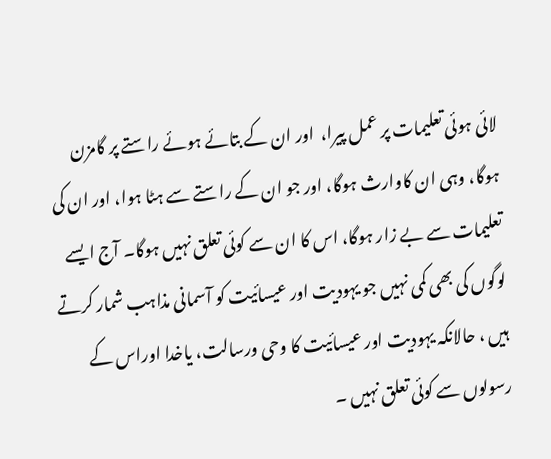لائی ہوئی تعلیمات پر عمل پیرا،  اور ان کے بتائے ہوئے راستے پر گامزن ہوگا، وہی ان کاوارث ہوگا، اور جو ان کے راستے سے ہٹا ہوا، اور ان کی تعلیمات سے بے زار ہوگا، اس کا ان سے کوئی تعلق نہیں ہوگا۔ آج ایسے لوگوں کی بھی کمی نہیں جو یہودیت اور عیسائیت کو آسمانی مذاہب شمار کرتے ہیں ، حالانکہ یہودیت اور عیسائیت کا وحی ورسالت، یاخدا اوراس کے رسولوں سے کوئی تعلق نہیں ۔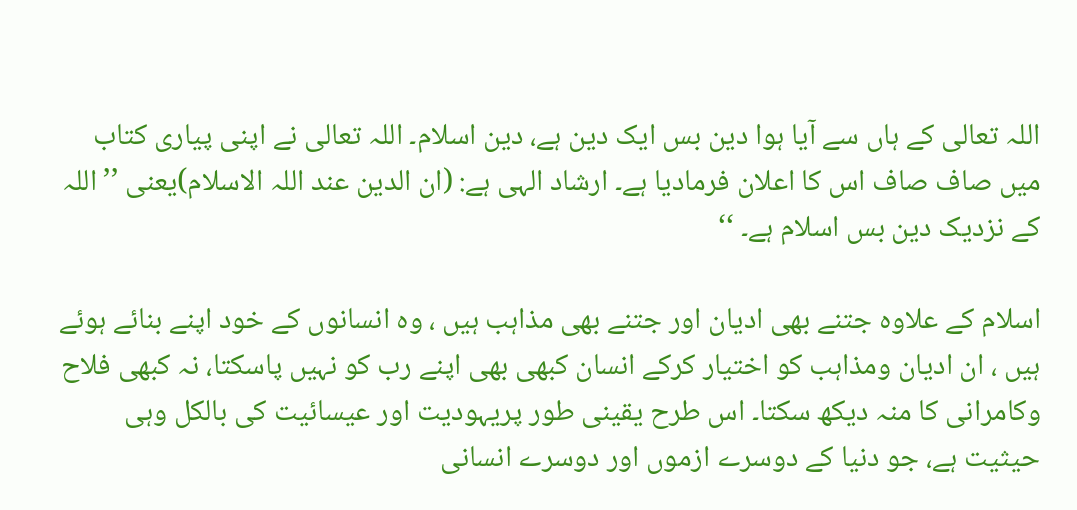اللہ تعالی کے ہاں سے آیا ہوا دین بس ایک دین ہے، دین اسلام۔ اللہ تعالی نے اپنی پیاری کتاب میں صاف صاف اس کا اعلان فرمادیا ہے۔ ارشاد الہی ہے: (ان الدین عند اللہ الاسلام)یعنی ’’اللہ کے نزدیک دین بس اسلام ہے۔ ‘‘

اسلام کے علاوہ جتنے بھی ادیان اور جتنے بھی مذاہب ہیں ، وہ انسانوں کے خود اپنے بنائے ہوئے ہیں ، ان ادیان ومذاہب کو اختیار کرکے انسان کبھی بھی اپنے رب کو نہیں پاسکتا، نہ کبھی فلاح وکامرانی کا منہ دیکھ سکتا۔ اس طرح یقینی طور پریہودیت اور عیسائیت کی بالکل وہی حیثیت ہے، جو دنیا کے دوسرے ازموں اور دوسرے انسانی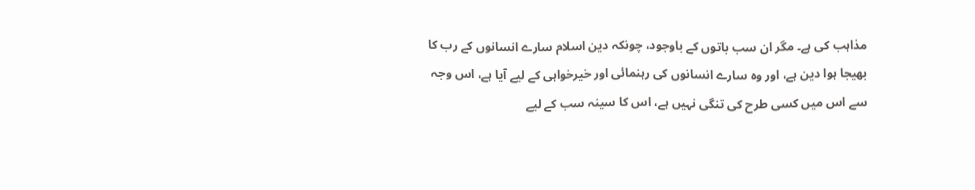مذاہب کی ہے۔ مگر ان سب باتوں کے باوجود، چونکہ دین اسلام سارے انسانوں کے رب کا بھیجا ہوا دین ہے، اور وہ سارے انسانوں کی رہنمائی اور خیرخواہی کے لیے آیا ہے، اس وجہ سے اس میں کسی طرح کی تنگی نہیں ہے، اس کا سینہ سب کے لیے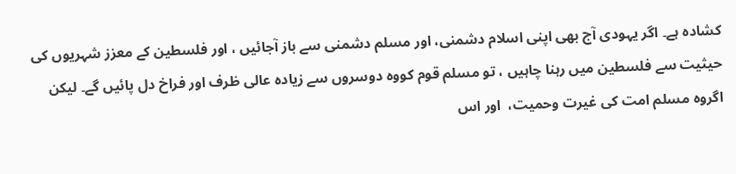کشادہ ہے۔ اگر یہودی آج بھی اپنی اسلام دشمنی، اور مسلم دشمنی سے باز آجائیں ، اور فلسطین کے معزز شہریوں کی حیثیت سے فلسطین میں رہنا چاہیں ، تو مسلم قوم کووہ دوسروں سے زیادہ عالی ظرف اور فراخ دل پائیں گے۔ لیکن اگروہ مسلم امت کی غیرت وحمیت،  اور اس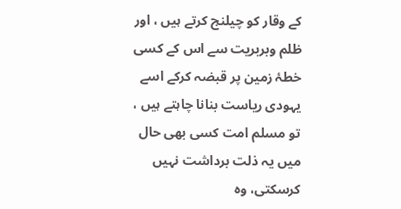کے وقار کو چیلنج کرتے ہیں ، اور ظلم وبربریت سے اس کے کسی خطۂ زمین پر قبضہ کرکے اسے یہودی ریاست بنانا چاہتے ہیں ، تو مسلم امت کسی بھی حال میں یہ ذلت برداشت نہیں کرسکتی، وہ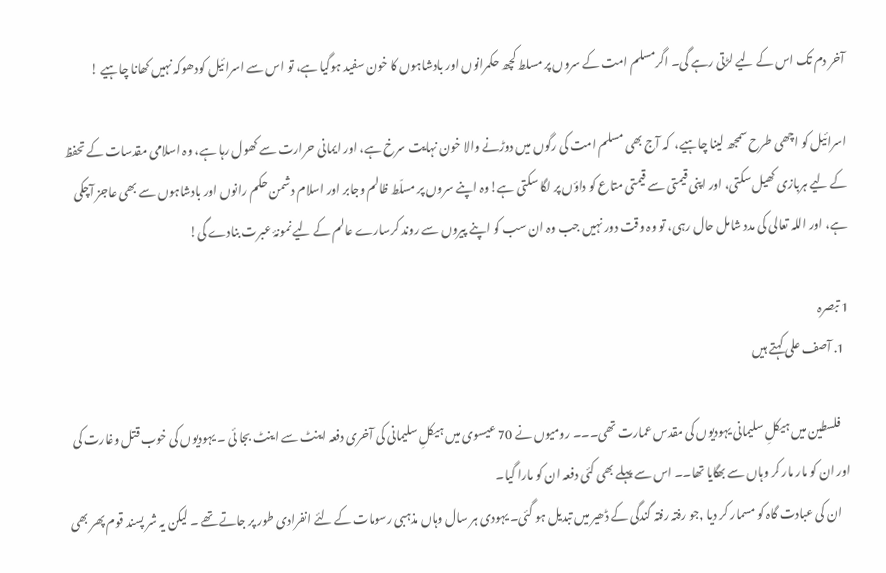آخر دم تک اس کے لیے لڑتی رہے گی۔ اگرمسلم امت کے سروں پر مسلط کچھ حکمرانوں اور بادشاہوں کا خون سفید ہوگیا ہے، تو اس سے اسرائیل کودھوکہ نہیں کھانا چاہیے !

اسرائیل کو اچھی طرح سمجھ لینا چاہیے،  کہ آج بھی مسلم امت کی رگوں میں دوڑنے والا خون نہایت سرخ ہے، اور ایمانی حرارت سے کھول رہا ہے، وہ اسلامی مقدسات کے تحفظ کے لیے ہربازی کھیل سکتی، اور اپنی قیمتی سے قیمتی متاع کو داؤں پر لگا سکتی ہے!وہ اپنے سروں پر مسلّط ظالم وجابر اور اسلام دشمن حکم رانوں اور بادشاہوں سے بھی عاجز آچکی ہے، اور اللہ تعالی کی مدد شامل حال رہی، تو وہ وقت دور نہیں جب وہ ان سب کو اپنے پیروں سے روند کرسارے عالم کے لیے نمونۂ عبرت بنادے گی!

1 تبصرہ
  1. آصف علی کہتے ہیں

    فلسطین میں ہیکلِ سلیمانی یہودیوں کی مقدس عمارت تھی۔۔۔ رومیوں نے 70 عیسوی میں ہیکلِ سلیمانی کی آخری دفعہ اینٹ سے اینٹ بجا ئی ۔ یہودیوں کی خوب قتل وغارت کی اور ان کو مار مار کر وہاں سے بھگایا تھا۔۔ اس سے پہلے بھی کئی دفعہ ان کو مارا گیا۔
    ان کی عبادت گاہ کو مسمار کر دیا ,جو رفتہ رفتہ گندگی کے ڈھیر میں تبدیل ہو گئی۔ یہودی ہر سال وہاں مذہبی رسومات کے لئے انفرادی طور پر جاتے تھے ۔ لیکن یہ شر پسند قوم پھر بھی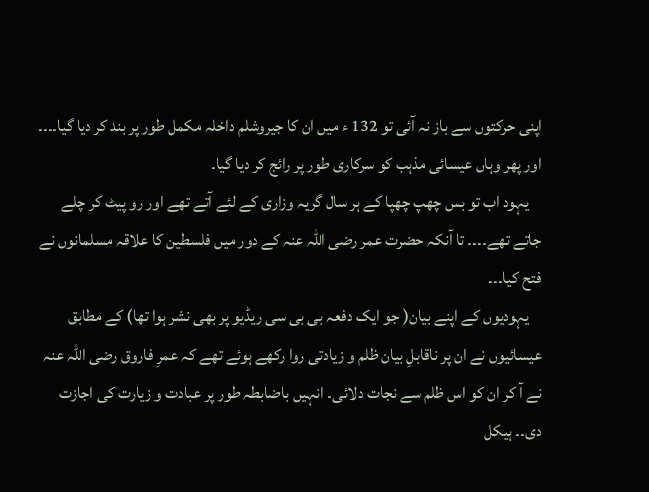اپنی حرکتوں سے باز نہ آئی تو 132 ء میں ان کا جیروشلم داخلہ مکمل طور پر بند کر دیا گیا۔۔۔۔ اور پھر وہاں عیسائی مذہب کو سرکاری طور پر رائج کر دیا گیا۔
    یہود اب تو بس چھپ چھپا کے ہر سال گریہ وزاری کے لئے آتے تھے اور رو پیٹ کر چلے جاتے تھے۔۔۔۔ تا آنکہ حضرت عمر رضی اللہ عنہ کے دور میں فلسطین کا علاقہ مسلمانوں نے فتح کیا۔۔۔
    یہودیوں کے اپنے بیان( جو ایک دفعہ بی بی سی ریڈیو پر بھی نشر ہوا تھا) کے مطابق عیسائیوں نے ان پر ناقابلِ بیان ظلم و زیادتی روا رکھے ہوئے تھے کہ عمرِ فاروق رضی اللہ عنہ نے آ کر ان کو اس ظلم سے نجات دلائی۔ انہیں باضابطہ طور پر عبادت و زیارت کی اجازت دی۔۔ ہیکل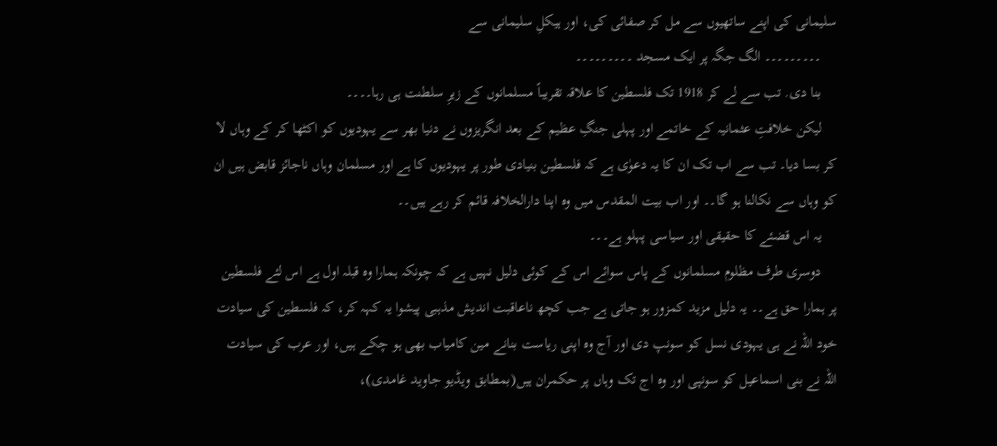سلیمانی کی اپنے ساتھیوں سے مل کر صفائی کی، اور ہیکلِ سلیمانی سے
    ۔۔۔۔۔۔۔۔۔ الگ جگہ پر ایک مسجد ۔۔۔۔۔۔۔۔۔
    بنا دی. تب سے لے کر 1918 تک فلسطین کا علاقہ تقریباً مسلمانوں کے زیرِ سلطنت ہی رہا۔۔۔۔
    لیکن خلافتِ عثمانیہ کے خاتمے اور پہلی جنگِ عظیم کے بعد انگریزوں نے دنیا بھر سے یہودیوں کو اکٹھا کر کے وہاں لا کر بسا دیا۔ تب سے اب تک ان کا یہ دعوٰی ہے کہ فلسطین بنیادی طور پر یہودیوں کا ہے اور مسلمان وہاں ناجائز قابض ہیں ان کو وہاں سے نکالنا ہو گا۔۔ اور اب بیت المقدس میں وہ اپنا دارالخلافہ قائم کر رہے ہیں۔۔
    یہ اس قضئے کا حقیقی اور سیاسی پہلو ہے۔۔۔
    دوسری طرف مظلوم مسلمانوں کے پاس سوائے اس کے کوئی دلیل نہیں ہے کہ چونکہ ہمارا وہ قبلہ اول ہے اس لئے فلسطین پر ہمارا حق ہے۔۔ یہ دلیل مزید کمزور ہو جاتی ہے جب کچھ ناعاقبت اندیش مذہبی پیشوا یہ کہہ کر، کہ فلسطین کی سیادت خود اللہ نے ہی یہودی نسل کو سونپ دی اور آج وہ اپنی ریاست بنانے مین کامیاب بھی ہو چکے ہیں، اور عرب کی سیادت اللہ نے بنی اسماعیل کو سونپی اور وہ اج تک وہاں پر حکمران ہیں(بمطابق ویڈیو جاوید غامدی)،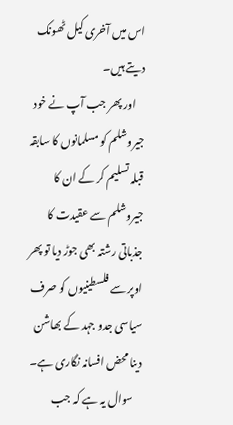اس میں آخری کیل ٹھونک دیتے ہیں۔
    اور پھر جب آپ نے خود جیروشلم کو مسلمانوں کا سابقہ قبلہ تسلیم کر کے ان کا جیروشلم سے عقیدت کا جذباتی رشتہ بھی جوڑ دیا تو پھر اوپر سے فلسطینیوں کو صرف سیاسی جدو جہد کے بھاشن دینا محض افسانہ نگاری ہے۔
    سوال یہ ہے کہ جب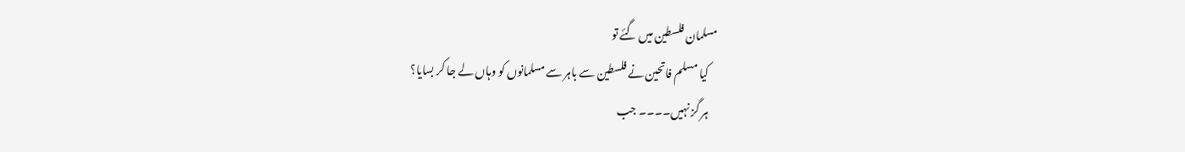مسلمان فلسطین میں گئے تو
    کیا مسلم فاتحین نے فلسطین سے باہر سے مسلمانوں کو وہاں لے جا کر بسایا؟
    ہر گز نہیں۔۔۔۔ جب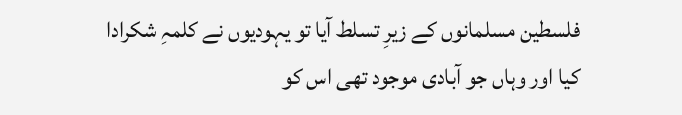فلسطین مسلمانوں کے زیرِ تسلط آیا تو یہودیوں نے کلمہِ شکرادا کیا اور وہاں جو آبادی موجود تھی اس کو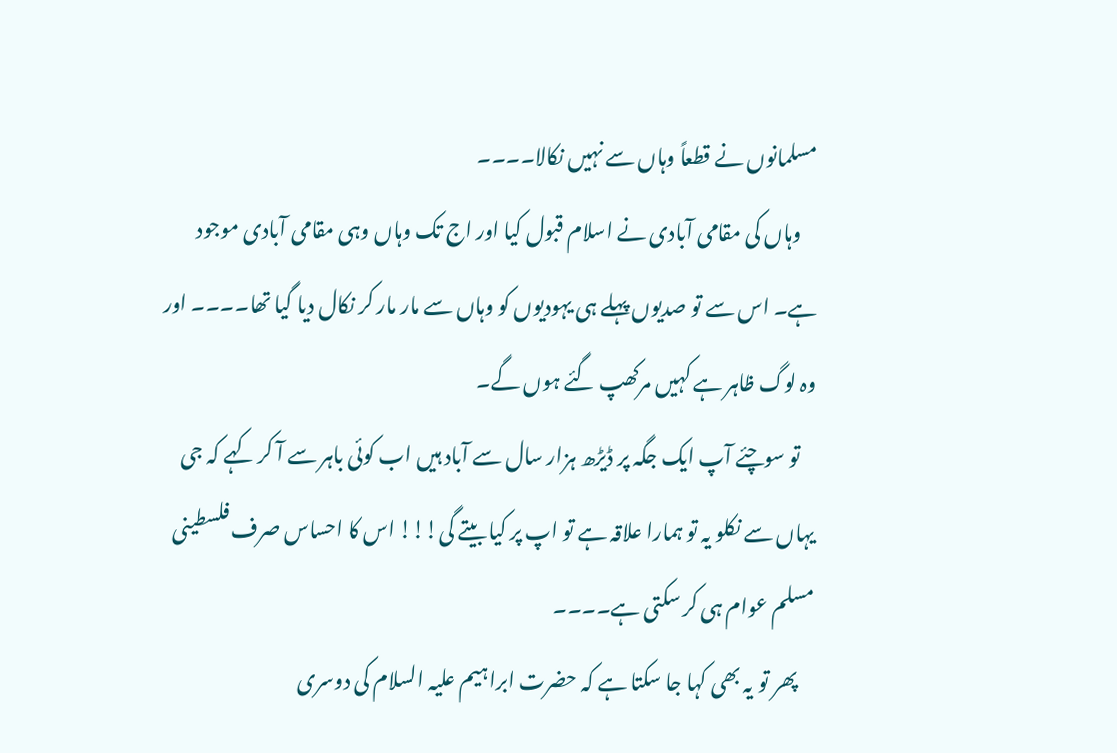مسلمانوں نے قطعاً وہاں سے نہیں نکالا۔۔۔۔
    وہاں کی مقامی آبادی نے اسلام قبول کیا اور اج تک وہاں وہی مقامی آبادی موجود ہے۔ اس سے تو صدیوں پہلے ہی یہودیوں کو وہاں سے مار مار کر نکال دیا گیا تھا۔۔۔۔ اور وہ لوگ ظاہر ہے کہیں مرکھپ گئے ہوں گے۔
    تو سوچئے آپ ایک جگہ پر ڈیڑھ ہزار سال سے آباد ہیں اب کوئی باہر سے آ کر کہے کہ جی یہاں سے نکلو یہ تو ہمارا علاقہ ہے تو اپ پر کیا بیتے گی!!! اس کا احساس صرف فلسطینی مسلم عوام ہی کر سکتی ہے۔۔۔۔
    پھر تو یہ بھی کہا جا سکتا ہے کہ حضرت ابراہیم علیہ السلام کی دوسری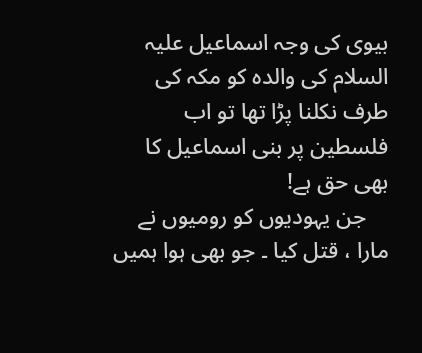بیوی کی وجہ اسماعیل علیہ السلام کی والدہ کو مکہ کی طرف نکلنا پڑا تھا تو اب فلسطین پر بنی اسماعیل کا بھی حق ہے!
    جن یہودیوں کو رومیوں نے مارا ، قتل کیا ۔ جو بھی ہوا ہمیں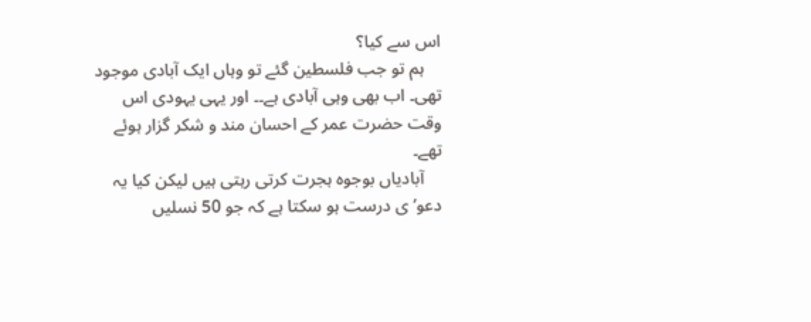اس سے کیا؟
    ہم تو جب فلسطین گئے تو وہاں ایک آبادی موجود تھی۔ اب بھی وہی آبادی ہے۔۔ اور یہی یہودی اس وقت حضرت عمر کے احسان مند و شکر گزار ہوئے تھے۔
    آبادیاں بوجوہ ہجرت کرتی رہتی ہیں لیکن کیا یہ دعو’ی درست ہو سکتا ہے کہ جو 50 نسلیں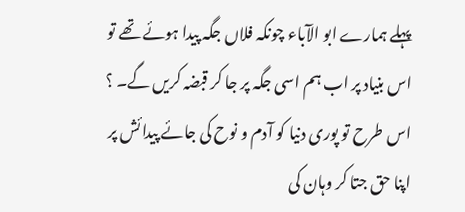پہلے ہمارے ابو الآباء چونکہ فلاں جگہ پیدا ہوئے تھے تو اس بنیاد پر اب ہم اسی جگہ پر جا کر قبضہ کریں گے۔ ؟ اس طرح تو پوری دنیا کو آدم و نوح کی جائے پیدائش پر اپنا حق جتا کر وہان کی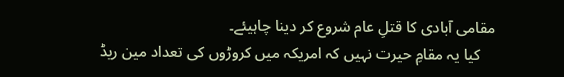مقامی آبادی کا قتلِ عام شروع کر دینا چاہیئے۔
    کیا یہ مقامِ حیرت نہیں کہ امریکہ میں کروڑوں کی تعداد مین ریڈ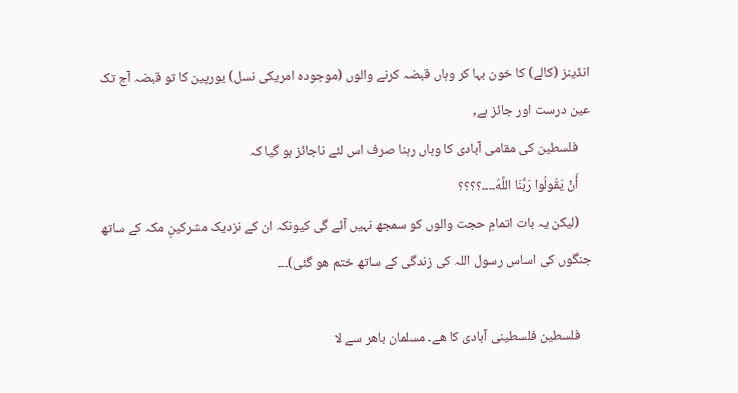انڈینز (کالے) کا خون بہا کر وہاں قبضہ کرنے والوں (موجودہ امریکی نسل) یورپین کا تو قبضہ آج تک عین درست اور جائز ہے,
    فلسطین کی مقامی آبادی کا وہاں رہنا صرف اس لئے ناجائز ہو گیا کہ
    أَنْ يَقُولُوا رَبُّنَا اللَّهُ۔۔۔۔؟؟؟؟
    (لیکن یہ بات اتمامِ حجت والوں کو سمجھ نہیں آئے گی کیونکہ ان کے نزدیک مشرکینِ مکہ کے ساتھ جنگوں کی اساس رسول اللہ کی زندگی کے ساتھ ختم ھو گئی)۔۔۔

    فلسطین فلسطینی آبادی کا ھے۔ مسلمان باھر سے لا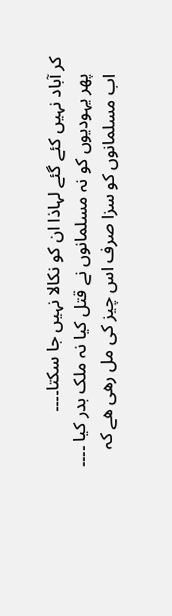کر آباد نہیں کئے گئے لہاذا ان کو نکالا نہیں جا سکتا۔۔۔۔
    پھر یہودیوں کو نہ مسلمانوں نے قتل کیا نہ ملک بدر کیا ۔۔۔۔
    اب مسلمانوں کو سزا صرف اس چیز کی مل رھی ھے کہ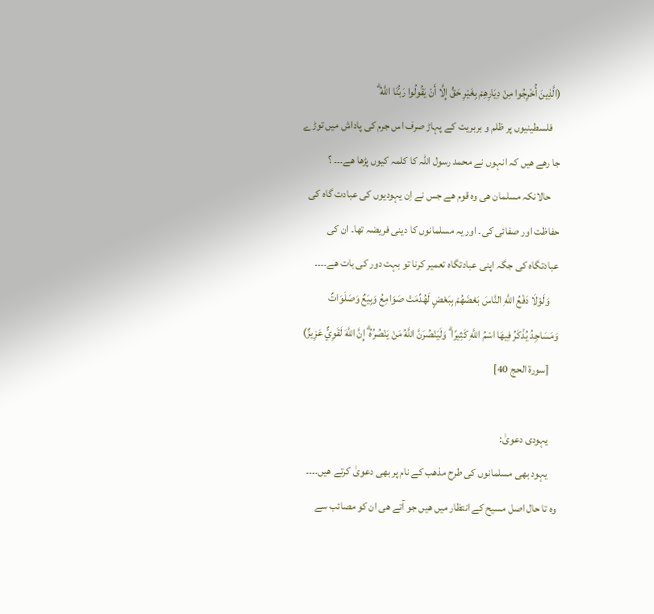(الَّذِينَ أُخْرِجُوا مِنْ دِيَارِهِمْ بِغَيْرِ حَقٍّ إِلَّا أَنْ يَقُولُوا رَبُّنَا اللَّهُ ۗ
    فلسطینیوں پر ظلم و بربریت کے پہاڑ صرف اس جرم کی پاداش میں توڑے جا رھے ھیں کہ انہوں نے محمد رسول اللہ کا کلمہ کیوں پڑھا ھے۔۔۔ ؟
    حالانکہ مسلمان ھی وہ قوم ھے جس نے اِن یہودیوں کی عبادت گاہ کی حفاظت اور صفائی کی۔ اور یہ مسلمانوں کا دینی فریضہ تھا۔ ان کی عبادتگاہ کی جگہ اپنی عبادتگاہ تعمیر کرنا تو بہت دور کی بات ھے۔۔۔۔
    وَلَوْلَا دَفْعُ اللَّهِ النَّاسَ بَعْضَهُمْ بِبَعْضٍ لَهُدِّمَتْ صَوَامِعُ وَبِيَعٌ وَصَلَوَاتٌ وَمَسَاجِدُ يُذْكَرُ فِيهَا اسْمُ اللَّهِ كَثِيرًا ۗ وَلَيَنْصُرَنَّ اللَّهُ مَنْ يَنْصُرُهُ ۗ إِنَّ اللَّهَ لَقَوِيٌّ عَزِيزٌ)
    [سورة الحج 40]

    یہودی دعویٰ:
    یہود بھی مسلمانوں کی طرح مذھب کے نام پر بھی دعویٰ کرتے ھیں۔۔۔۔ وہ تا حال اصل مسیح کے انتظار میں ھیں جو آتے ھی ان کو مصائب سے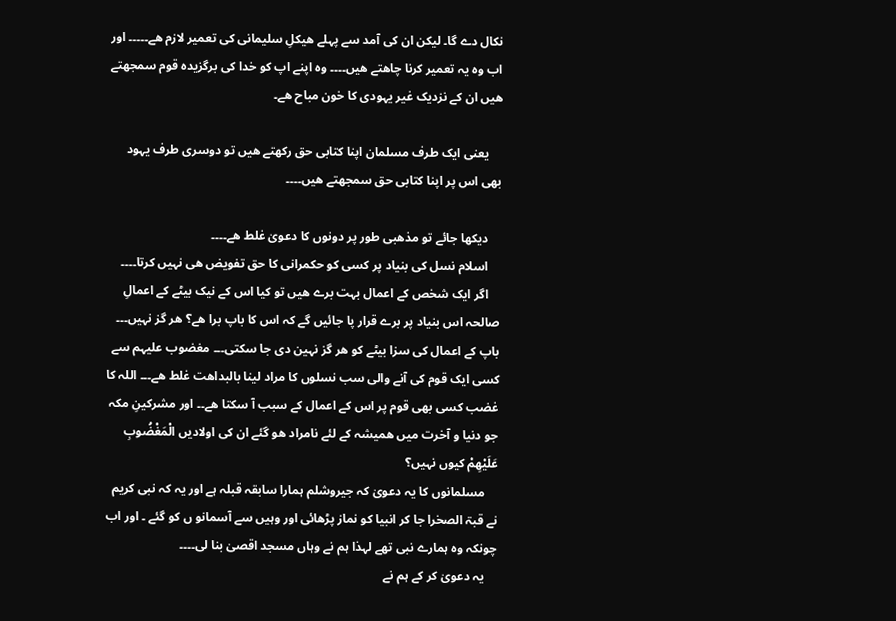نکال دے گا۔ لیکن ان کی آمد سے پہلے ھیکلِ سلیمانی کی تعمیر لازم ھے۔۔۔۔۔ اور اب وہ یہ تعمیر کرنا چاھتے ھیں۔۔۔۔ وہ اپنے اپ کو خدا کی برگزیدہ قوم سمجھتے ھیں ان کے نزدیک غیر یہودی کا خون مباح ھے۔

    یعنی ایک طرف مسلمان اپنا کتابی حق رکھتے ھیں تو دوسری طرف یہود بھی اس پر اپنا کتابی حق سمجھتے ھیں۔۔۔۔

    دیکھا جائے تو مذھبی طور پر دونوں کا دعویٰ غلط ھے۔۔۔۔
    اسلام نسل کی بنیاد پر کسی کو حکمرانی کا حق تفویض ھی نہیں کرتا۔۔۔۔
    اگر ایک شخص کے اعمال بہت برے ھیں تو کیا اس کے نیک بیٹے کے اعمالِ صالحہ اس بنیاد پر برے قرار پا جائیں گے کہ اس کا باپ برا ھے؟ ھر گز نہیں۔۔۔ باپ کے اعمال کی سزا بیٹے کو ھر گز نہین دی جا سکتی۔۔۔ مغضوب علیہم سے کسی ایک قوم کی آنے والی سب نسلوں کا مراد لینا بالبداھت غلط ھے۔۔۔ اللہ کا غضب کسی بھی قوم پر اس کے اعمال کے سبب آ سکتا ھے۔۔ اور مشرکینِ مکہ جو دنیا و آخرت میں ھمیشہ کے لئے نامراد ھو گئے ان کی اولادیں الْمَغْضُوبِ عَلَيْهِمْ کیوں نہیں؟
    مسلمانوں کا یہ دعویٰ کہ جیروشلم ہمارا سابقہ قبلہ ہے اور یہ کہ نبی کریم نے قبۃ الصخرا جا کر انبیا کو نماز پڑھائی اور وہیں سے آسمانو ں کو گئے ۔ اور اب چونکہ وہ ہمارے نبی تھے لہذا ہم نے وہاں مسجد اقصیٰ بنا لی۔۔۔۔
    یہ دعویٰ کر کے ہم نے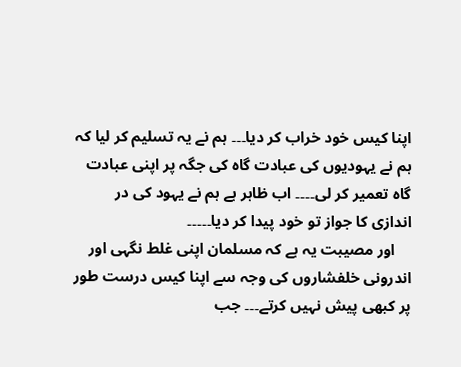اپنا کیس خود خراب کر دیا۔۔۔ ہم نے یہ تسلیم کر لیا کہ ہم نے یہودیوں کی عبادت گاہ کی جگہ پر اپنی عبادت گاہ تعمیر کر لی۔۔۔۔ اب ظاہر ہے ہم نے یہود کی در اندازی کا جواز تو خود پیدا کر دیا۔۔۔۔۔
    اور مصیبت یہ ہے کہ مسلمان اپنی غلط نگہی اور اندرونی خلفشاروں کی وجہ سے اپنا کیس درست طور پر کبھی پیش نہیں کرتے۔۔۔ جب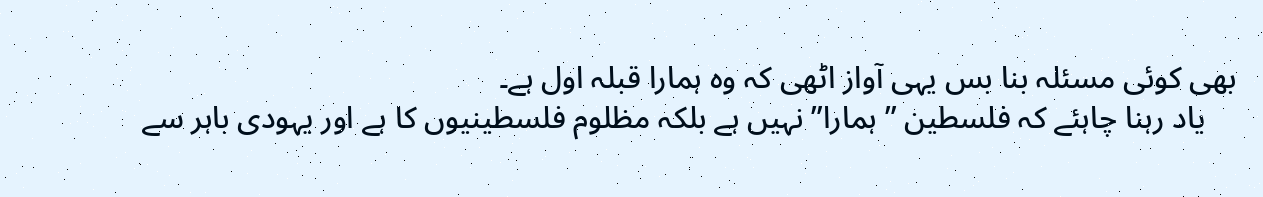بھی کوئی مسئلہ بنا بس یہی آواز اٹھی کہ وہ ہمارا قبلہ اول ہے۔
    یاد رہنا چاہئے کہ فلسطین ” ہمارا” نہیں ہے بلکہ مظلوم فلسطینیوں کا ہے اور یہودی باہر سے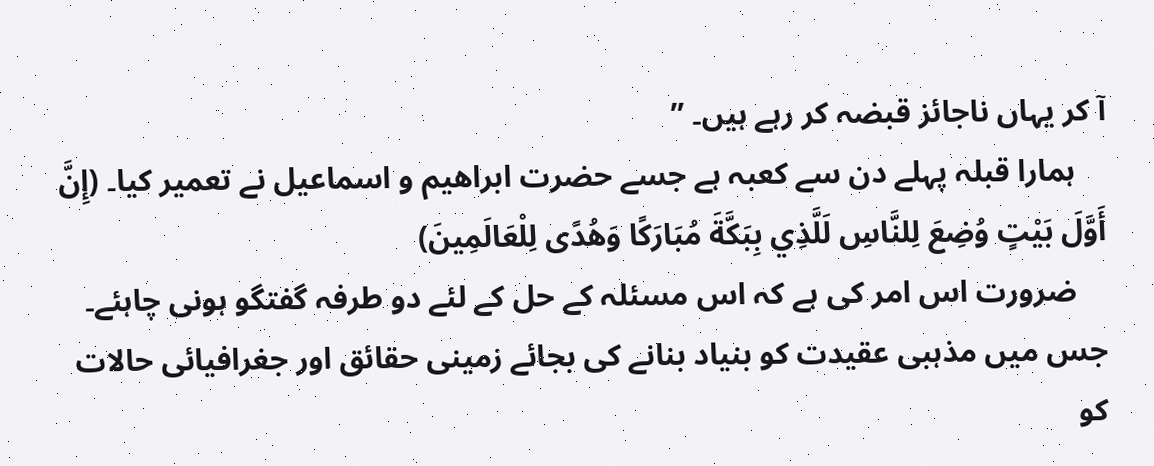آ کر یہاں ناجائز قبضہ کر رہے ہیں۔ ”
    ہمارا قبلہ پہلے دن سے کعبہ ہے جسے حضرت ابراھیم و اسماعیل نے تعمیر کیا۔ (إِنَّ أَوَّلَ بَيْتٍ وُضِعَ لِلنَّاسِ لَلَّذِي بِبَكَّةَ مُبَارَكًا وَهُدًى لِلْعَالَمِينَ)
    ضرورت اس امر کی ہے کہ اس مسئلہ کے حل کے لئے دو طرفہ گفتگو ہونی چاہئے۔ جس میں مذہبی عقیدت کو بنیاد بنانے کی بجائے زمینی حقائق اور جغرافیائی حالات کو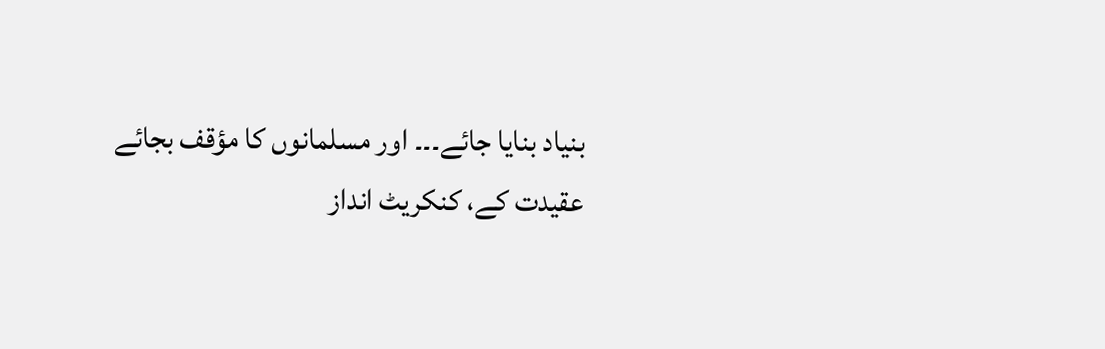بنیاد بنایا جائے۔۔۔ اور مسلمانوں کا مؤقف بجائے عقیدت کے، کنکریٹ انداز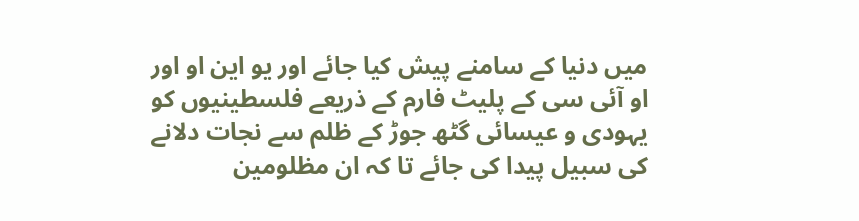میں دنیا کے سامنے پیش کیا جائے اور یو این او اور او آئی سی کے پلیٹ فارم کے ذریعے فلسطینیوں کو یہودی و عیسائی گٹھ جوڑ کے ظلم سے نجات دلانے کی سبیل پیدا کی جائے تا کہ ان مظلومین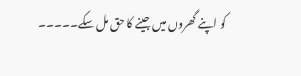کو اپنے گھروں میں جینے کا حق مل سکے۔۔۔۔۔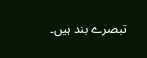تبصرے بند ہیں۔